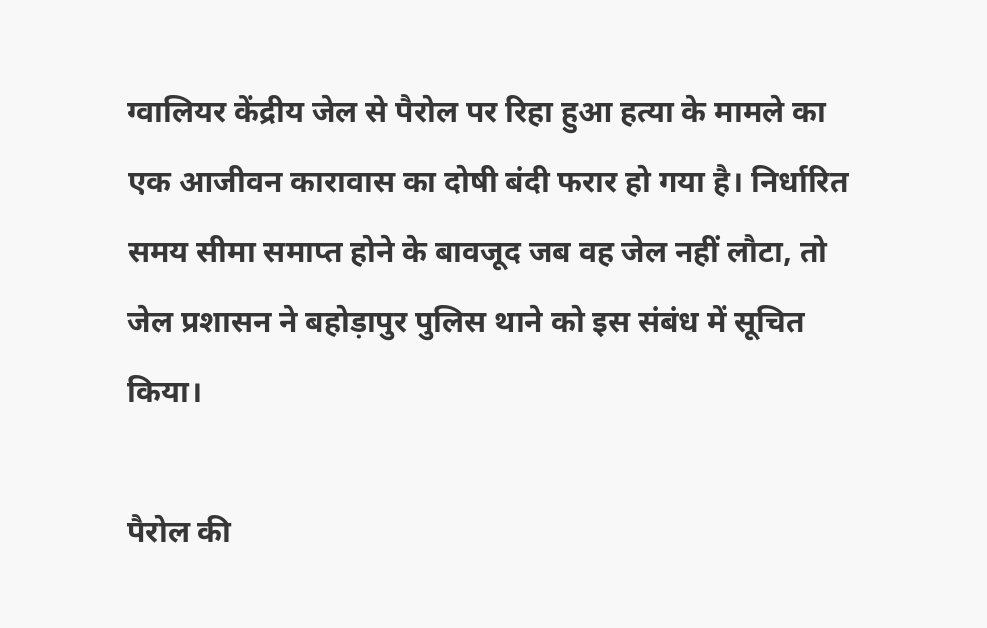ग्वालियर केंद्रीय जेल से पैरोल पर रिहा हुआ हत्या के मामले का एक आजीवन कारावास का दोषी बंदी फरार हो गया है। निर्धारित समय सीमा समाप्त होने के बावजूद जब वह जेल नहीं लौटा, तो जेल प्रशासन ने बहोड़ापुर पुलिस थाने को इस संबंध में सूचित किया।

पैरोल की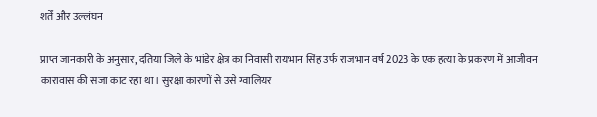शर्तें और उल्लंघन

प्राप्त जानकारी के अनुसार, दतिया जिले के भांडेर क्षेत्र का निवासी रायभान सिंह उर्फ राजभान वर्ष 2023 के एक हत्या के प्रकरण में आजीवन कारावास की सजा काट रहा था। सुरक्षा कारणों से उसे ग्वालियर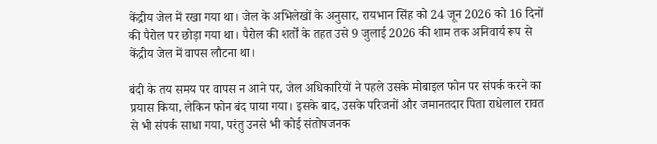केंद्रीय जेल में रखा गया था। जेल के अभिलेखों के अनुसार, रायभान सिंह को 24 जून 2026 को 16 दिनों की पैरोल पर छोड़ा गया था। पैरोल की शर्तों के तहत उसे 9 जुलाई 2026 की शाम तक अनिवार्य रूप से केंद्रीय जेल में वापस लौटना था।

बंदी के तय समय पर वापस न आने पर, जेल अधिकारियों ने पहले उसके मोबाइल फोन पर संपर्क करने का प्रयास किया, लेकिन फोन बंद पाया गया। इसके बाद, उसके परिजनों और जमानतदार पिता राधेलाल रावत से भी संपर्क साधा गया, परंतु उनसे भी कोई संतोषजनक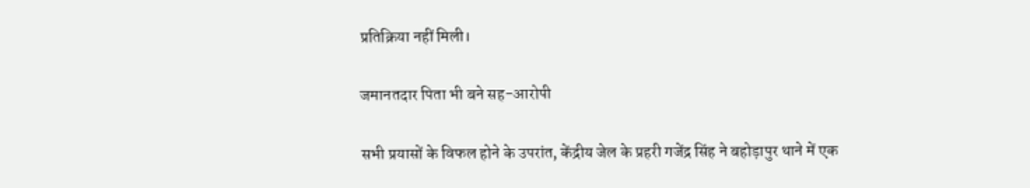प्रतिक्रिया नहीं मिली।

जमानतदार पिता भी बने सह-आरोपी

सभी प्रयासों के विफल होने के उपरांत, केंद्रीय जेल के प्रहरी गजेंद्र सिंह ने बहोड़ापुर थाने में एक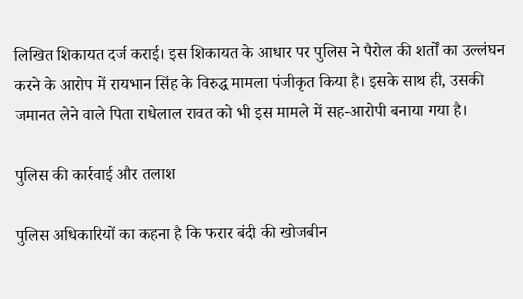लिखित शिकायत दर्ज कराई। इस शिकायत के आधार पर पुलिस ने पैरोल की शर्तों का उल्लंघन करने के आरोप में रायभान सिंह के विरुद्ध मामला पंजीकृत किया है। इसके साथ ही, उसकी जमानत लेने वाले पिता राधेलाल रावत को भी इस मामले में सह-आरोपी बनाया गया है।

पुलिस की कार्रवाई और तलाश

पुलिस अधिकारियों का कहना है कि फरार बंदी की खोजबीन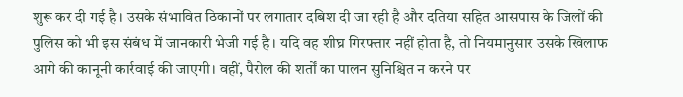शुरू कर दी गई है। उसके संभावित ठिकानों पर लगातार दबिश दी जा रही है और दतिया सहित आसपास के जिलों की पुलिस को भी इस संबंध में जानकारी भेजी गई है। यदि वह शीघ्र गिरफ्तार नहीं होता है, तो नियमानुसार उसके खिलाफ आगे की कानूनी कार्रवाई की जाएगी। वहीं, पैरोल की शर्तों का पालन सुनिश्चित न करने पर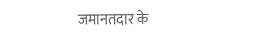जमानतदार के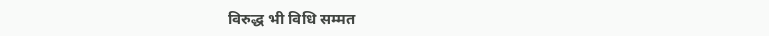विरुद्ध भी विधि सम्मत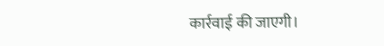कार्रवाई की जाएगी।